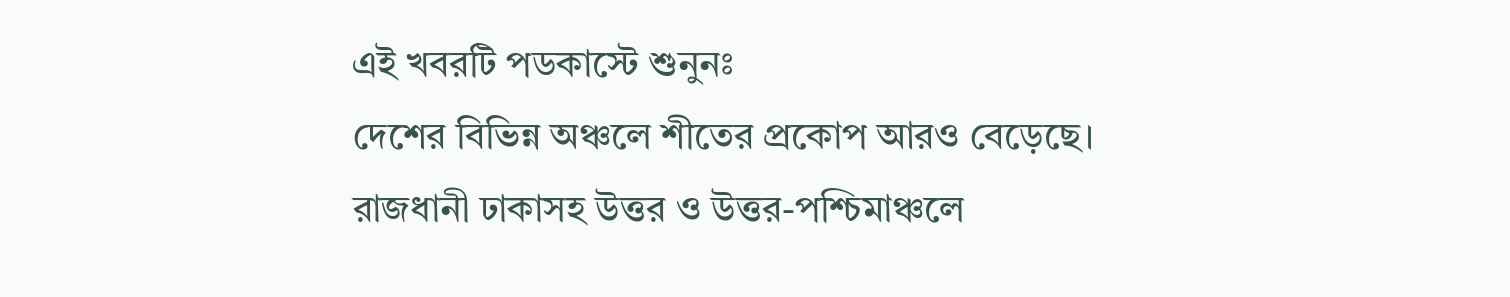এই খবরটি পডকাস্টে শুনুনঃ
দেশের বিভিন্ন অঞ্চলে শীতের প্রকোপ আরও বেড়েছে। রাজধানী ঢাকাসহ উত্তর ও উত্তর-পশ্চিমাঞ্চলে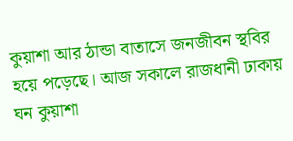কুয়াশা আর ঠান্ডা বাতাসে জনজীবন স্থবির হয়ে পড়েছে। আজ সকালে রাজধানী ঢাকায় ঘন কুয়াশা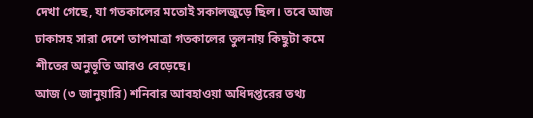দেখা গেছে, যা গতকালের মতোই সকালজুড়ে ছিল। তবে আজ ঢাকাসহ সারা দেশে তাপমাত্রা গতকালের তুলনায় কিছুটা কমে শীতের অনুভূতি আরও বেড়েছে।
আজ (৩ জানুয়ারি) শনিবার আবহাওয়া অধিদপ্তরের তথ্য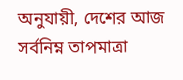অনুযায়ী, দেশের আজ সর্বনিম্ন তাপমাত্রা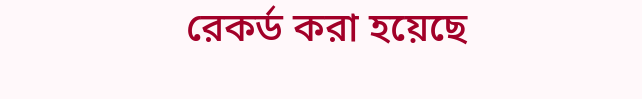রেকর্ড করা হয়েছে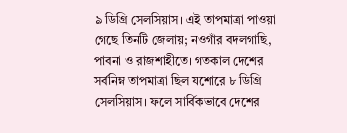৯ ডিগ্রি সেলসিয়াস। এই তাপমাত্রা পাওয়া গেছে তিনটি জেলায়; নওগাঁর বদলগাছি, পাবনা ও রাজশাহীতে। গতকাল দেশের সর্বনিম্ন তাপমাত্রা ছিল যশোরে ৮ ডিগ্রি সেলসিয়াস। ফলে সার্বিকভাবে দেশের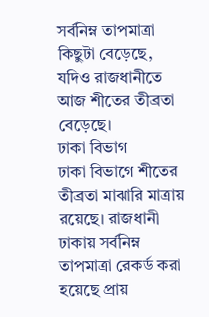সর্বনিম্ন তাপমাত্রা কিছুটা বেড়েছে, যদিও রাজধানীতে আজ শীতের তীব্রতা বেড়েছে।
ঢাকা বিভাগ
ঢাকা বিভাগে শীতের তীব্রতা মাঝারি মাত্রায় রয়েছে। রাজধানী ঢাকায় সর্বনিম্ন তাপমাত্রা রেকর্ড করা হয়েছে প্রায়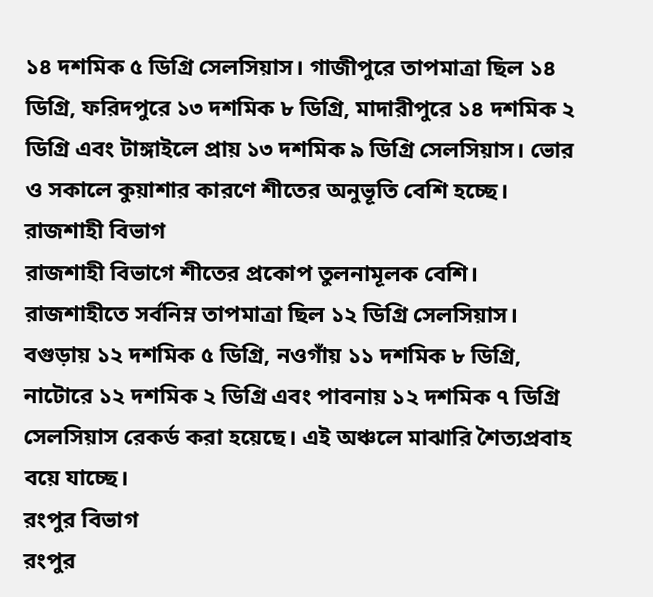১৪ দশমিক ৫ ডিগ্রি সেলসিয়াস। গাজীপুরে তাপমাত্রা ছিল ১৪ ডিগ্রি, ফরিদপুরে ১৩ দশমিক ৮ ডিগ্রি, মাদারীপুরে ১৪ দশমিক ২ ডিগ্রি এবং টাঙ্গাইলে প্রায় ১৩ দশমিক ৯ ডিগ্রি সেলসিয়াস। ভোর ও সকালে কুয়াশার কারণে শীতের অনুভূতি বেশি হচ্ছে।
রাজশাহী বিভাগ
রাজশাহী বিভাগে শীতের প্রকোপ তুলনামূলক বেশি। রাজশাহীতে সর্বনিম্ন তাপমাত্রা ছিল ১২ ডিগ্রি সেলসিয়াস। বগুড়ায় ১২ দশমিক ৫ ডিগ্রি, নওগাঁয় ১১ দশমিক ৮ ডিগ্রি, নাটোরে ১২ দশমিক ২ ডিগ্রি এবং পাবনায় ১২ দশমিক ৭ ডিগ্রি সেলসিয়াস রেকর্ড করা হয়েছে। এই অঞ্চলে মাঝারি শৈত্যপ্রবাহ বয়ে যাচ্ছে।
রংপুর বিভাগ
রংপুর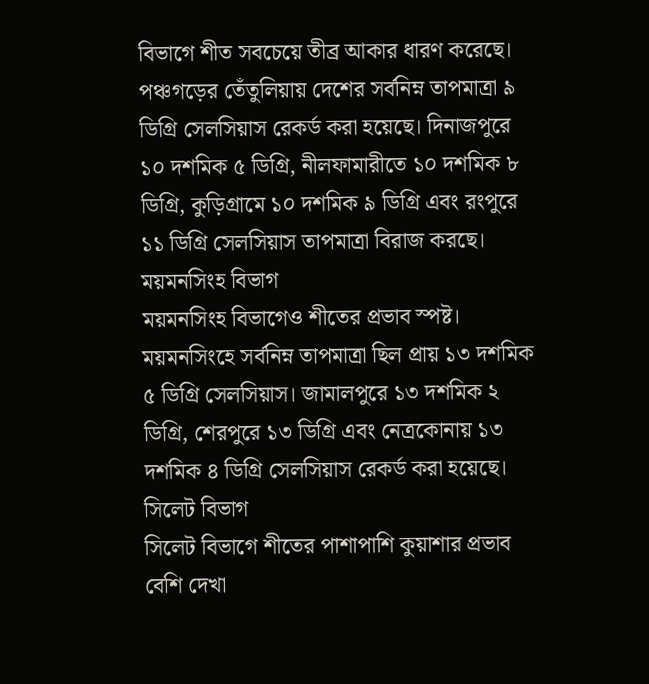বিভাগে শীত সবচেয়ে তীব্র আকার ধারণ করেছে। পঞ্চগড়ের তেঁতুলিয়ায় দেশের সর্বনিম্ন তাপমাত্রা ৯ ডিগ্রি সেলসিয়াস রেকর্ড করা হয়েছে। দিনাজপুরে ১০ দশমিক ৫ ডিগ্রি, নীলফামারীতে ১০ দশমিক ৮ ডিগ্রি, কুড়িগ্রামে ১০ দশমিক ৯ ডিগ্রি এবং রংপুরে ১১ ডিগ্রি সেলসিয়াস তাপমাত্রা বিরাজ করছে।
ময়মনসিংহ বিভাগ
ময়মনসিংহ বিভাগেও শীতের প্রভাব স্পষ্ট। ময়মনসিংহে সর্বনিম্ন তাপমাত্রা ছিল প্রায় ১৩ দশমিক ৫ ডিগ্রি সেলসিয়াস। জামালপুরে ১৩ দশমিক ২ ডিগ্রি, শেরপুরে ১৩ ডিগ্রি এবং নেত্রকোনায় ১৩ দশমিক ৪ ডিগ্রি সেলসিয়াস রেকর্ড করা হয়েছে।
সিলেট বিভাগ
সিলেট বিভাগে শীতের পাশাপাশি কুয়াশার প্রভাব বেশি দেখা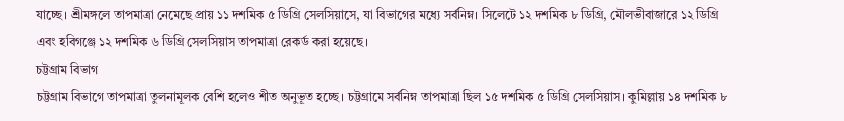যাচ্ছে। শ্রীমঙ্গলে তাপমাত্রা নেমেছে প্রায় ১১ দশমিক ৫ ডিগ্রি সেলসিয়াসে, যা বিভাগের মধ্যে সর্বনিম্ন। সিলেটে ১২ দশমিক ৮ ডিগ্রি, মৌলভীবাজারে ১২ ডিগ্রি এবং হবিগঞ্জে ১২ দশমিক ৬ ডিগ্রি সেলসিয়াস তাপমাত্রা রেকর্ড করা হয়েছে।
চট্টগ্রাম বিভাগ
চট্টগ্রাম বিভাগে তাপমাত্রা তুলনামূলক বেশি হলেও শীত অনুভূত হচ্ছে। চট্টগ্রামে সর্বনিম্ন তাপমাত্রা ছিল ১৫ দশমিক ৫ ডিগ্রি সেলসিয়াস। কুমিল্লায় ১৪ দশমিক ৮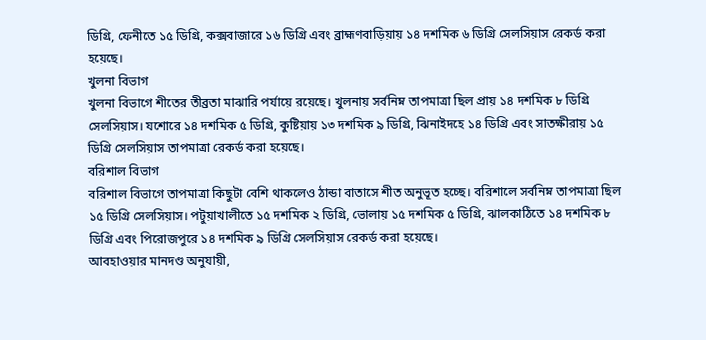ডিগ্রি, ফেনীতে ১৫ ডিগ্রি, কক্সবাজারে ১৬ ডিগ্রি এবং ব্রাহ্মণবাড়িয়ায় ১৪ দশমিক ৬ ডিগ্রি সেলসিয়াস রেকর্ড করা হয়েছে।
খুলনা বিভাগ
খুলনা বিভাগে শীতের তীব্রতা মাঝারি পর্যায়ে রয়েছে। খুলনায় সর্বনিম্ন তাপমাত্রা ছিল প্রায় ১৪ দশমিক ৮ ডিগ্রি সেলসিয়াস। যশোরে ১৪ দশমিক ৫ ডিগ্রি, কুষ্টিয়ায় ১৩ দশমিক ৯ ডিগ্রি, ঝিনাইদহে ১৪ ডিগ্রি এবং সাতক্ষীরায় ১৫ ডিগ্রি সেলসিয়াস তাপমাত্রা রেকর্ড করা হয়েছে।
বরিশাল বিভাগ
বরিশাল বিভাগে তাপমাত্রা কিছুটা বেশি থাকলেও ঠান্ডা বাতাসে শীত অনুভূত হচ্ছে। বরিশালে সর্বনিম্ন তাপমাত্রা ছিল ১৫ ডিগ্রি সেলসিয়াস। পটুয়াখালীতে ১৫ দশমিক ২ ডিগ্রি, ভোলায় ১৫ দশমিক ৫ ডিগ্রি, ঝালকাঠিতে ১৪ দশমিক ৮ ডিগ্রি এবং পিরোজপুরে ১৪ দশমিক ৯ ডিগ্রি সেলসিয়াস রেকর্ড করা হয়েছে।
আবহাওয়ার মানদণ্ড অনুযায়ী,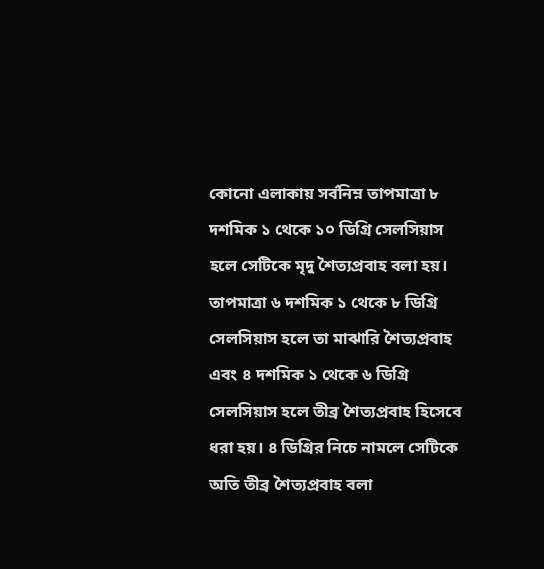কোনো এলাকায় সর্বনিম্ন তাপমাত্রা ৮ দশমিক ১ থেকে ১০ ডিগ্রি সেলসিয়াস হলে সেটিকে মৃদু শৈত্যপ্রবাহ বলা হয়। তাপমাত্রা ৬ দশমিক ১ থেকে ৮ ডিগ্রি সেলসিয়াস হলে তা মাঝারি শৈত্যপ্রবাহ এবং ৪ দশমিক ১ থেকে ৬ ডিগ্রি সেলসিয়াস হলে তীব্র শৈত্যপ্রবাহ হিসেবে ধরা হয়। ৪ ডিগ্রির নিচে নামলে সেটিকে অতি তীব্র শৈত্যপ্রবাহ বলা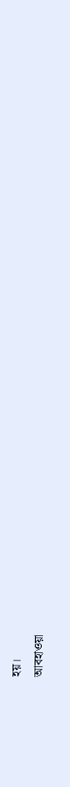হয়।
আবহাওয়া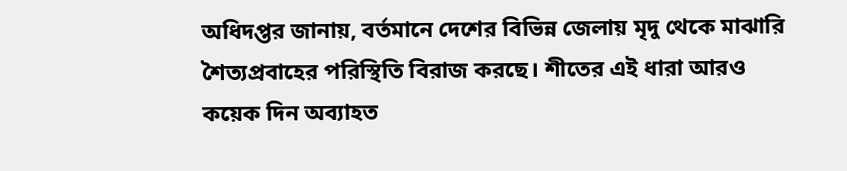অধিদপ্তর জানায়, বর্তমানে দেশের বিভিন্ন জেলায় মৃদু থেকে মাঝারি শৈত্যপ্রবাহের পরিস্থিতি বিরাজ করছে। শীতের এই ধারা আরও কয়েক দিন অব্যাহত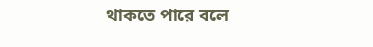থাকতে পারে বলে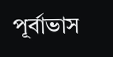পূর্বাভাস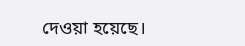দেওয়া হয়েছে।